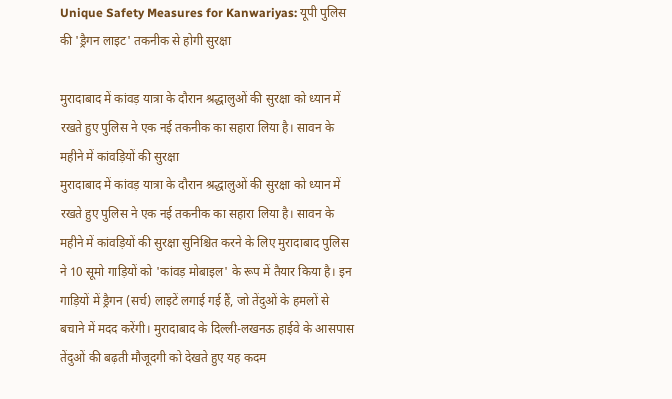Unique Safety Measures for Kanwariyas: यूपी पुलिस की 'ड्रैगन लाइट' तकनीक से होगी सुरक्षा

मुरादाबाद में कांवड़ यात्रा के दौरान श्रद्धालुओं की सुरक्षा को ध्यान में रखते हुए पुलिस ने एक नई तकनीक का सहारा लिया है। सावन के महीने में कांवड़ियों की सुरक्षा
मुरादाबाद में कांवड़ यात्रा के दौरान श्रद्धालुओं की सुरक्षा को ध्यान में रखते हुए पुलिस ने एक नई तकनीक का सहारा लिया है। सावन के महीने में कांवड़ियों की सुरक्षा सुनिश्चित करने के लिए मुरादाबाद पुलिस ने 10 सूमो गाड़ियों को 'कांवड़ मोबाइल' के रूप में तैयार किया है। इन गाड़ियों में ड्रैगन (सर्च) लाइटें लगाई गई हैं, जो तेंदुओं के हमलों से बचाने में मदद करेंगी। मुरादाबाद के दिल्ली-लखनऊ हाईवे के आसपास तेंदुओं की बढ़ती मौजूदगी को देखते हुए यह कदम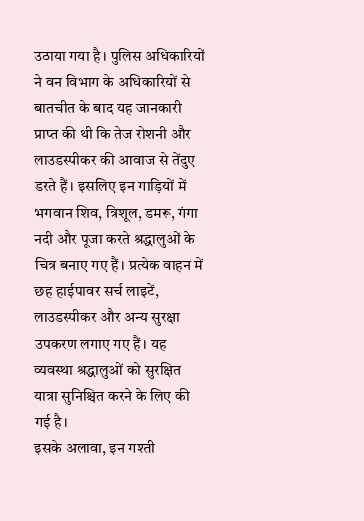उठाया गया है। पुलिस अधिकारियों ने वन विभाग के अधिकारियों से बातचीत के बाद यह जानकारी प्राप्त की थी कि तेज रोशनी और लाउडस्पीकर की आवाज से तेंदुए डरते हैं। इसलिए इन गाड़ियों में भगवान शिव, त्रिशूल, डमरू, गंगा नदी और पूजा करते श्रद्धालुओं के चित्र बनाए गए हैं। प्रत्येक वाहन में छह हाईपावर सर्च लाइटें, लाउडस्पीकर और अन्य सुरक्षा उपकरण लगाए गए हैं। यह व्यवस्था श्रद्धालुओं को सुरक्षित यात्रा सुनिश्चित करने के लिए की गई है।
इसके अलावा, इन गश्ती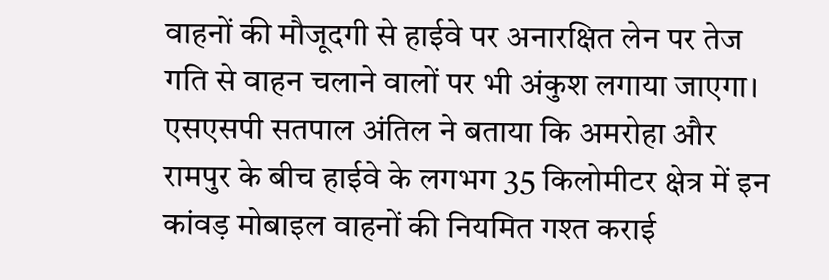वाहनों की मौजूदगी से हाईवे पर अनारक्षित लेन पर तेज गति से वाहन चलाने वालों पर भी अंकुश लगाया जाएगा। एसएसपी सतपाल अंतिल ने बताया कि अमरोहा और रामपुर के बीच हाईवे के लगभग 35 किलोमीटर क्षेत्र में इन कांवड़ मोबाइल वाहनों की नियमित गश्त कराई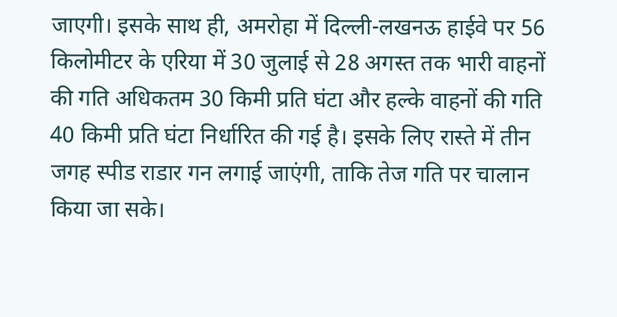जाएगी। इसके साथ ही, अमरोहा में दिल्ली-लखनऊ हाईवे पर 56 किलोमीटर के एरिया में 30 जुलाई से 28 अगस्त तक भारी वाहनों की गति अधिकतम 30 किमी प्रति घंटा और हल्के वाहनों की गति 40 किमी प्रति घंटा निर्धारित की गई है। इसके लिए रास्ते में तीन जगह स्पीड राडार गन लगाई जाएंगी, ताकि तेज गति पर चालान किया जा सके।